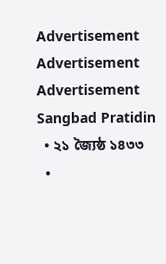Advertisement
Advertisement
Advertisement
Sangbad Pratidin
  • ২১ জ্যৈষ্ঠ ১৪৩৩
  •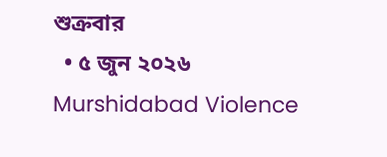শুক্রবার
  • ৫ জুন ২০২৬
Murshidabad Violence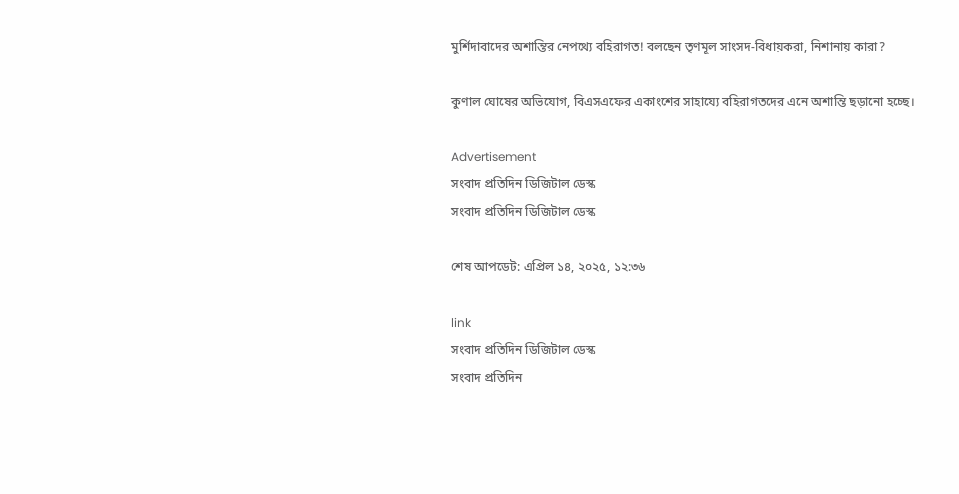মুর্শিদাবাদের অশান্তির নেপথ্যে বহিরাগত! বলছেন তৃণমূল সাংসদ-বিধায়করা, নিশানায় কারা?

কুণাল ঘোষের অভিযোগ, বিএসএফের একাংশের সাহায্যে বহিরাগতদের এনে অশান্তি ছড়ানো হচ্ছে।

Advertisement
সংবাদ প্রতিদিন ডিজিটাল ডেস্ক
সংবাদ প্রতিদিন ডিজিটাল ডেস্ক

শেষ আপডেট: এপ্রিল ১৪, ২০২৫, ১২:৩৬

link
সংবাদ প্রতিদিন ডিজিটাল ডেস্ক
সংবাদ প্রতিদিন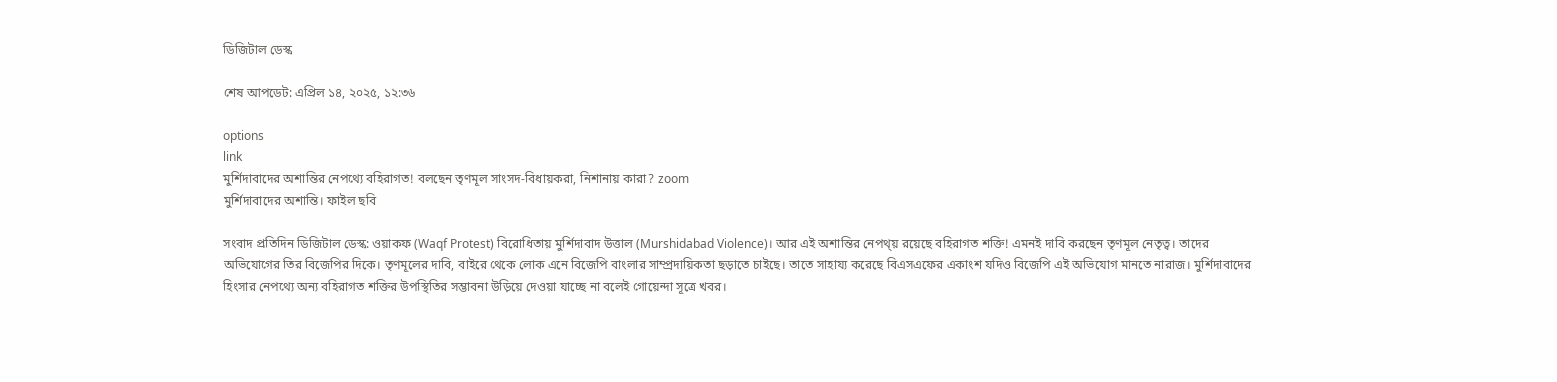ডিজিটাল ডেস্ক

শেষ আপডেট: এপ্রিল ১৪, ২০২৫, ১২:৩৬

options
link
মুর্শিদাবাদের অশান্তির নেপথ্যে বহিরাগত! বলছেন তৃণমূল সাংসদ-বিধায়করা, নিশানায় কারা? zoom
মুর্শিদাবাদের অশান্তি। ফাইল ছবি

সংবাদ প্রতিদিন ডিজিটাল ডেস্ক: ওয়াকফ (Waqf Protest) বিরোধিতায় মুর্শিদাবাদ উত্তাল (Murshidabad Violence)। আর এই অশান্তির নেপথ্য় রয়েছে বহিরাগত শক্তি! এমনই দাবি করছেন তৃণমূল নেতৃত্ব। তাদের অভিযোগের তির বিজেপির দিকে। তৃণমূলের দাবি, বাইরে থেকে লোক এনে বিজেপি বাংলার সাম্প্রদায়িকতা ছড়াতে চাইছে। তাতে সাহায্য করেছে বিএসএফের একাংশ যদিও বিজেপি এই অভিযোগ মানতে নারাজ। মুর্শিদাবাদের হিংসার নেপথ্যে অন্য বহিরাগত শক্তির উপস্থিতির সম্ভাবনা উড়িয়ে দেওয়া যাচ্ছে না বলেই গোয়েন্দা সূত্রে খবর।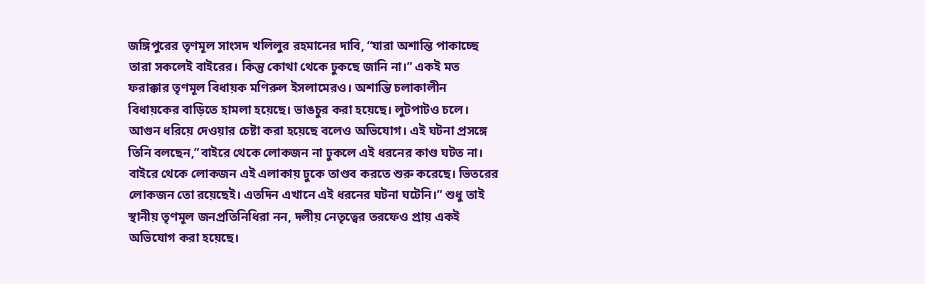জঙ্গিপুরের তৃণমূল সাংসদ খলিলুর রহমানের দাবি, “যারা অশান্তি পাকাচ্ছে তারা সকলেই বাইরের। কিন্তু কোথা থেকে ঢুকছে জানি না।” একই মত ফরাক্কার তৃণমূল বিধায়ক মণিরুল ইসলামেরও। অশান্তি চলাকালীন বিধায়কের বাড়িতে হামলা হয়েছে। ভাঙচুর করা হয়েছে। লুটপাটও চলে। আগুন ধরিয়ে দেওয়ার চেষ্টা করা হয়েছে বলেও অভিযোগ। এই ঘটনা প্রসঙ্গে তিনি বলছেন,”বাইরে থেকে লোকজন না ঢুকলে এই ধরনের কাণ্ড ঘটত না। বাইরে থেকে লোকজন এই এলাকায় ঢুকে তাণ্ডব করতে শুরু করেছে। ভিতরের লোকজন তো রয়েছেই। এতদিন এখানে এই ধরনের ঘটনা ঘটেনি।” শুধু তাই স্থানীয় তৃণমূল জনপ্রতিনিধিরা নন, দলীয় নেতৃত্বের তরফেও প্রায় একই অভিযোগ করা হয়েছে।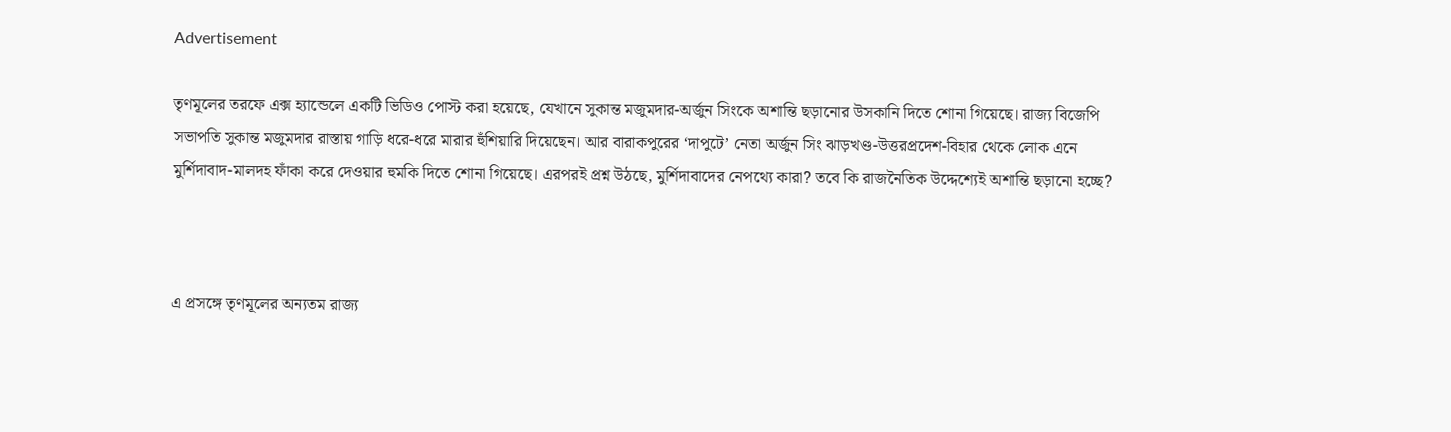Advertisement

তৃণমূলের তরফে এক্স হ্যান্ডেলে একটি ভিডিও পোস্ট করা হয়েছে, যেখানে সুকান্ত মজুমদার-অর্জুন সিংকে অশান্তি ছড়ানোর উসকানি দিতে শোনা গিয়েছে। রাজ্য বিজেপি সভাপতি সুকান্ত মজুমদার রাস্তায় গাড়ি ধরে-ধরে মারার হুঁশিয়ারি দিয়েছেন। আর বারাকপুরের ‘দাপুটে’ নেতা অর্জুন সিং ঝাড়খণ্ড-উত্তরপ্রদেশ-বিহার থেকে লোক এনে মুর্শিদাবাদ-মালদহ ফাঁকা করে দেওয়ার হুমকি দিতে শোনা গিয়েছে। এরপরই প্রশ্ন উঠছে, মুর্শিদাবাদের নেপথ্যে কারা? তবে কি রাজনৈতিক উদ্দেশ্যেই অশান্তি ছড়ানো হচ্ছে?



এ প্রসঙ্গে তৃণমূলের অন্যতম রাজ্য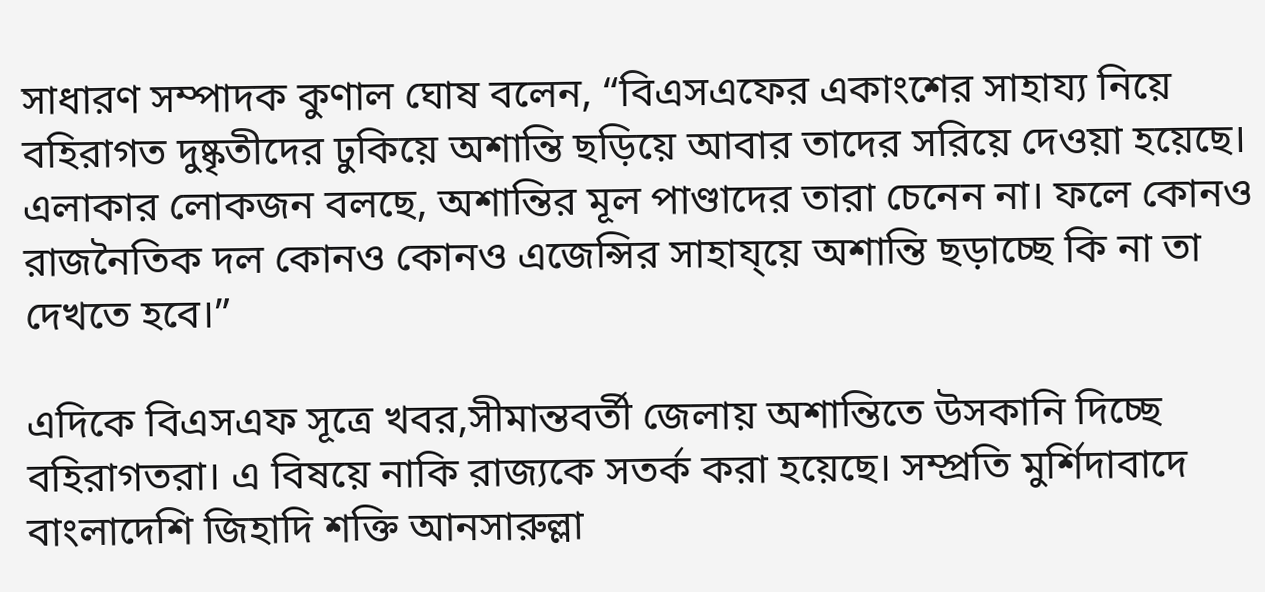সাধারণ সম্পাদক কুণাল ঘোষ বলেন, “বিএসএফের একাংশের সাহায্য নিয়ে বহিরাগত দুষ্কৃতীদের ঢুকিয়ে অশান্তি ছড়িয়ে আবার তাদের সরিয়ে দেওয়া হয়েছে। এলাকার লোকজন বলছে, অশান্তির মূল পাণ্ডাদের তারা চেনেন না। ফলে কোনও রাজনৈতিক দল কোনও কোনও এজেন্সির সাহায্য়ে অশান্তি ছড়াচ্ছে কি না তা দেখতে হবে।”

এদিকে বিএসএফ সূত্রে খবর,সীমান্তবর্তী জেলায় অশান্তিতে উসকানি দিচ্ছে বহিরাগতরা। এ বিষয়ে নাকি রাজ্যকে সতর্ক করা হয়েছে। সম্প্রতি মুর্শিদাবাদে বাংলাদেশি জিহাদি শক্তি আনসারুল্লা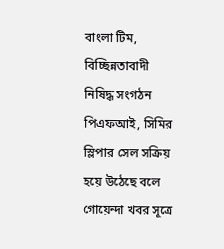বাংলা টিম, বিচ্ছিন্নতাবাদী নিষিদ্ধ সংগঠন পিএফআই, সিমির স্লিপার সেল সক্রিয় হয়ে উঠেছে বলে গোয়েন্দা খবর সূত্রে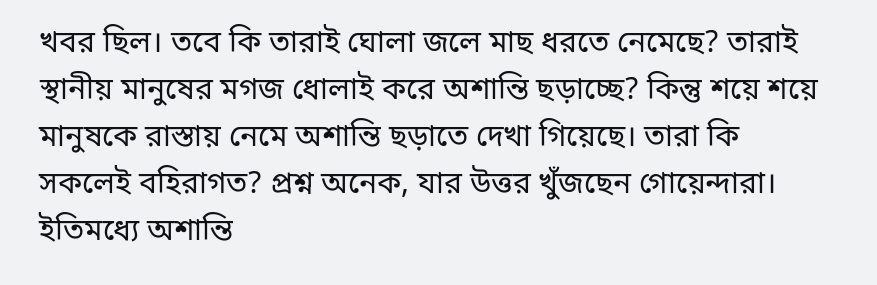খবর ছিল। তবে কি তারাই ঘোলা জলে মাছ ধরতে নেমেছে? তারাই স্থানীয় মানুষের মগজ ধোলাই করে অশান্তি ছড়াচ্ছে? কিন্তু শয়ে শয়ে মানুষকে রাস্তায় নেমে অশান্তি ছড়াতে দেখা গিয়েছে। তারা কি সকলেই বহিরাগত? প্রশ্ন অনেক, যার উত্তর খুঁজছেন গোয়েন্দারা। ইতিমধ্যে অশান্তি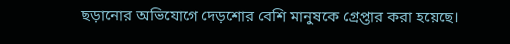ছড়ানোর অভিযোগে দেড়শোর বেশি মানুষকে গ্রেপ্তার করা হয়েছে।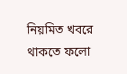নিয়মিত খবরে থাকতে ফলো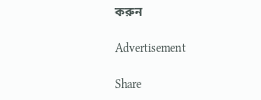করুন

Advertisement

Share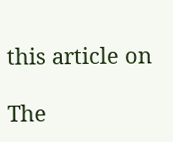this article on

The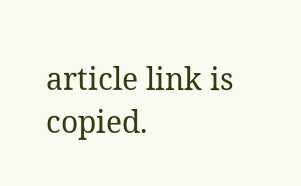article link is copied.